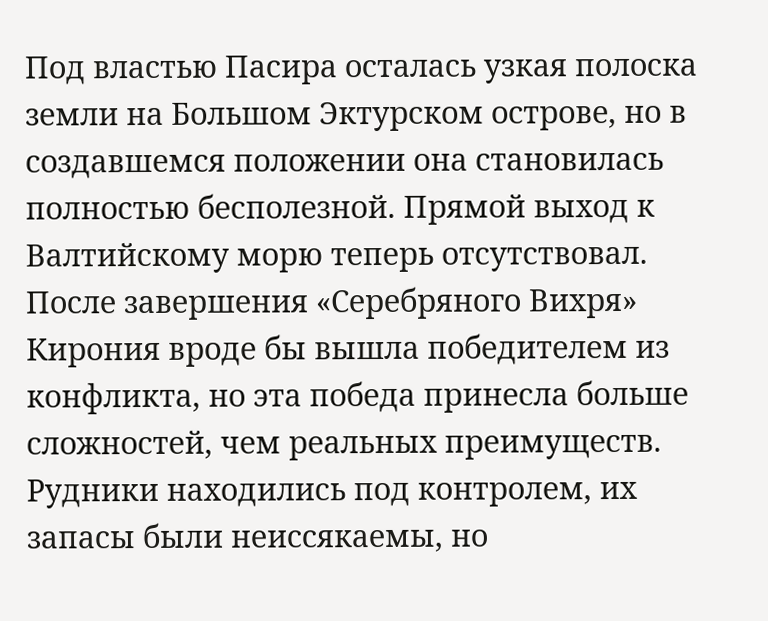Под властью Пасира осталась узкая полоска земли на Большом Эктурском острове, но в создавшемся положении она становилась полностью бесполезной. Прямой выход к Валтийскому морю теперь отсутствовал. После завершения «Серебряного Вихря» Кирония вроде бы вышла победителем из конфликта, но эта победа принесла больше сложностей, чем реальных преимуществ. Рудники находились под контролем, их запасы были неиссякаемы, но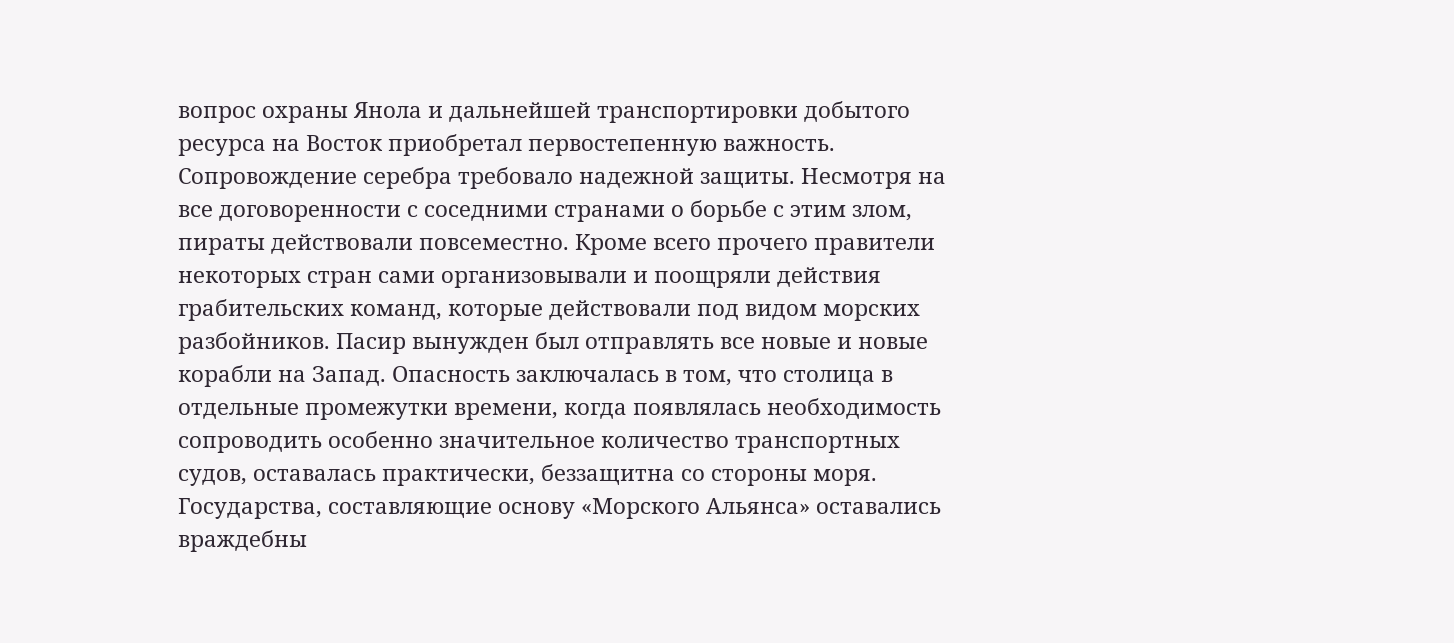вопрос охраны Янола и дальнейшей транспортировки добытого ресурса на Восток приобретал первостепенную важность. Сопровождение серебра требовало надежной защиты. Несмотря на все договоренности с соседними странами о борьбе с этим злом, пираты действовали повсеместно. Кроме всего прочего правители некоторых стран сами организовывали и поощряли действия грабительских команд, которые действовали под видом морских разбойников. Пасир вынужден был отправлять все новые и новые корабли на Запад. Опасность заключалась в том, что столица в отдельные промежутки времени, когда появлялась необходимость сопроводить особенно значительное количество транспортных судов, оставалась практически, беззащитна со стороны моря. Государства, составляющие основу «Морского Альянса» оставались враждебны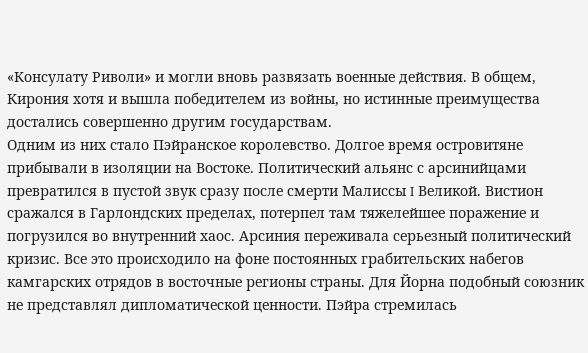«Консулату Риволи» и могли вновь развязать военные действия. В общем, Кирония хотя и вышла победителем из войны, но истинные преимущества достались совершенно другим государствам.
Одним из них стало Пэйранское королевство. Долгое время островитяне прибывали в изоляции на Востоке. Политический альянс с арсинийцами превратился в пустой звук сразу после смерти Малиссы I Великой. Вистион сражался в Гарлондских пределах, потерпел там тяжелейшее поражение и погрузился во внутренний хаос. Арсиния переживала серьезный политический кризис. Все это происходило на фоне постоянных грабительских набегов камгарских отрядов в восточные регионы страны. Для Йорна подобный союзник не представлял дипломатической ценности. Пэйра стремилась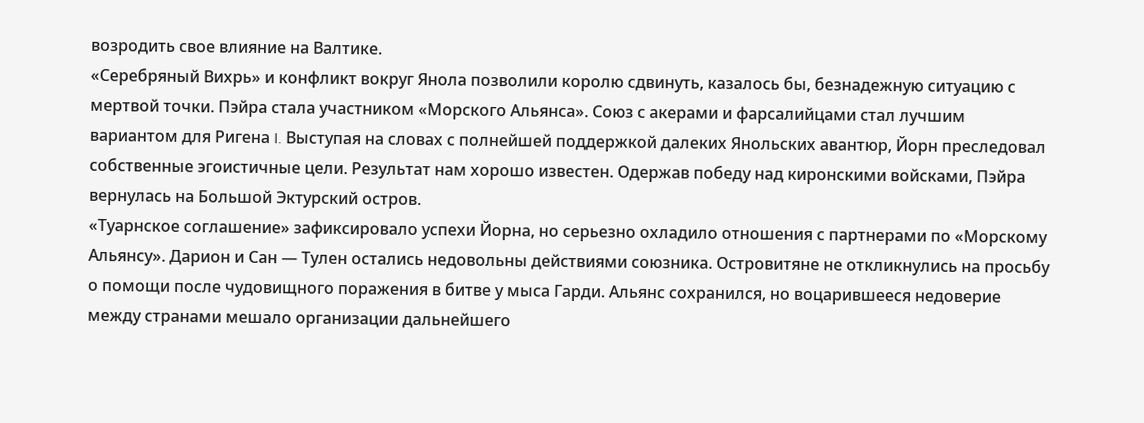возродить свое влияние на Валтике.
«Серебряный Вихрь» и конфликт вокруг Янола позволили королю сдвинуть, казалось бы, безнадежную ситуацию с мертвой точки. Пэйра стала участником «Морского Альянса». Союз с акерами и фарсалийцами стал лучшим вариантом для Ригена I. Выступая на словах с полнейшей поддержкой далеких Янольских авантюр, Йорн преследовал собственные эгоистичные цели. Результат нам хорошо известен. Одержав победу над киронскими войсками, Пэйра вернулась на Большой Эктурский остров.
«Туарнское соглашение» зафиксировало успехи Йорна, но серьезно охладило отношения с партнерами по «Морскому Альянсу». Дарион и Сан — Тулен остались недовольны действиями союзника. Островитяне не откликнулись на просьбу о помощи после чудовищного поражения в битве у мыса Гарди. Альянс сохранился, но воцарившееся недоверие между странами мешало организации дальнейшего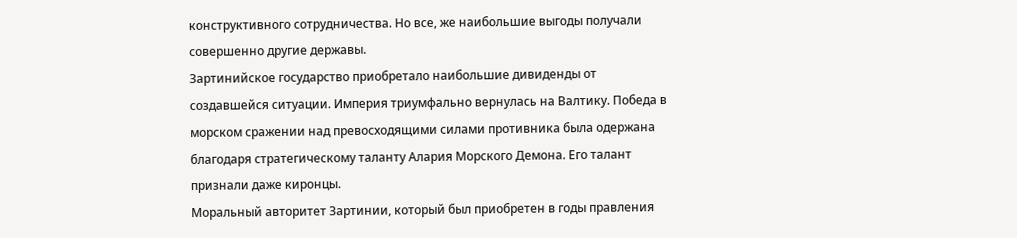конструктивного сотрудничества. Но все, же наибольшие выгоды получали совершенно другие державы.
Зартинийское государство приобретало наибольшие дивиденды от создавшейся ситуации. Империя триумфально вернулась на Валтику. Победа в морском сражении над превосходящими силами противника была одержана благодаря стратегическому таланту Алария Морского Демона. Его талант признали даже киронцы.
Моральный авторитет Зартинии, который был приобретен в годы правления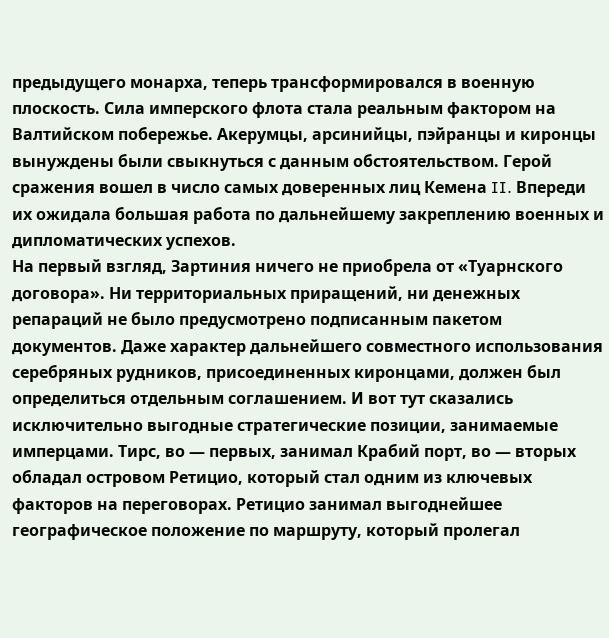предыдущего монарха, теперь трансформировался в военную плоскость. Сила имперского флота стала реальным фактором на Валтийском побережье. Акерумцы, арсинийцы, пэйранцы и киронцы вынуждены были свыкнуться с данным обстоятельством. Герой сражения вошел в число самых доверенных лиц Кемена II. Впереди их ожидала большая работа по дальнейшему закреплению военных и дипломатических успехов.
На первый взгляд, Зартиния ничего не приобрела от «Туарнского договора». Ни территориальных приращений, ни денежных репараций не было предусмотрено подписанным пакетом документов. Даже характер дальнейшего совместного использования серебряных рудников, присоединенных киронцами, должен был определиться отдельным соглашением. И вот тут сказались исключительно выгодные стратегические позиции, занимаемые имперцами. Тирс, во — первых, занимал Крабий порт, во — вторых обладал островом Ретицио, который стал одним из ключевых факторов на переговорах. Ретицио занимал выгоднейшее географическое положение по маршруту, который пролегал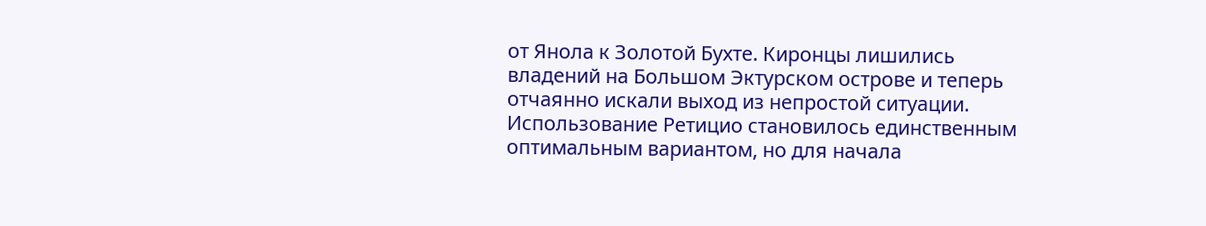от Янола к Золотой Бухте. Киронцы лишились владений на Большом Эктурском острове и теперь отчаянно искали выход из непростой ситуации. Использование Ретицио становилось единственным оптимальным вариантом, но для начала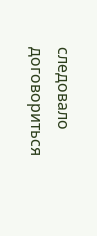следовало договориться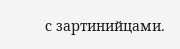с зартинийцами.